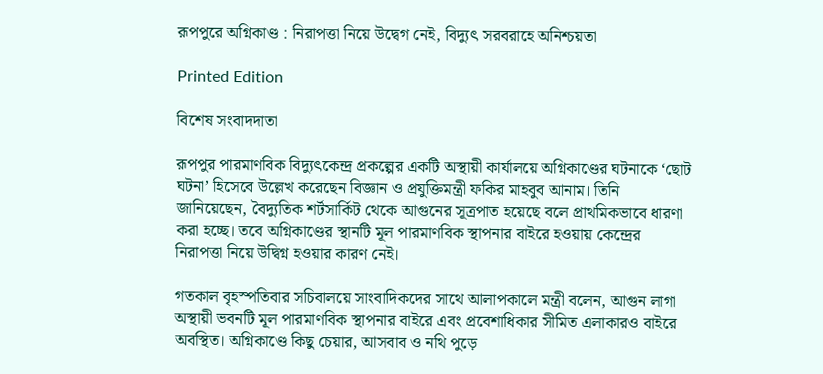রূপপুরে অগ্নিকাণ্ড : নিরাপত্তা নিয়ে উদ্বেগ নেই, বিদ্যুৎ সরবরাহে অনিশ্চয়তা

Printed Edition

বিশেষ সংবাদদাতা

রূপপুর পারমাণবিক বিদ্যুৎকেন্দ্র প্রকল্পের একটি অস্থায়ী কার্যালয়ে অগ্নিকাণ্ডের ঘটনাকে ‘ছোট ঘটনা’ হিসেবে উল্লেখ করেছেন বিজ্ঞান ও প্রযুক্তিমন্ত্রী ফকির মাহবুব আনাম। তিনি জানিয়েছেন, বৈদ্যুতিক শর্টসার্কিট থেকে আগুনের সূত্রপাত হয়েছে বলে প্রাথমিকভাবে ধারণা করা হচ্ছে। তবে অগ্নিকাণ্ডের স্থানটি মূল পারমাণবিক স্থাপনার বাইরে হওয়ায় কেন্দ্রের নিরাপত্তা নিয়ে উদ্বিগ্ন হওয়ার কারণ নেই।

গতকাল বৃহস্পতিবার সচিবালয়ে সাংবাদিকদের সাথে আলাপকালে মন্ত্রী বলেন, আগুন লাগা অস্থায়ী ভবনটি মূল পারমাণবিক স্থাপনার বাইরে এবং প্রবেশাধিকার সীমিত এলাকারও বাইরে অবস্থিত। অগ্নিকাণ্ডে কিছু চেয়ার, আসবাব ও নথি পুড়ে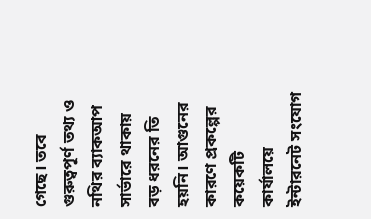গেছে। তবে গুরুত্বপূর্ণ তথ্য ও নথির ব্যাকআপ সার্ভারে থাকায় বড় ধরনের তি হয়নি। আগুনের কারণে প্রকল্পের কয়েকটি কার্যালয়ে ইন্টারনেট সংযোগ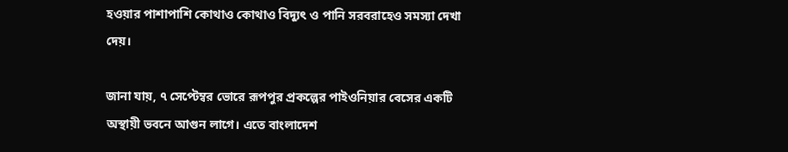হওয়ার পাশাপাশি কোথাও কোথাও বিদ্যুৎ ও পানি সরবরাহেও সমস্যা দেখা দেয়।

জানা যায়, ৭ সেপ্টেম্বর ভোরে রূপপুর প্রকল্পের পাইওনিয়ার বেসের একটি অস্থায়ী ভবনে আগুন লাগে। এতে বাংলাদেশ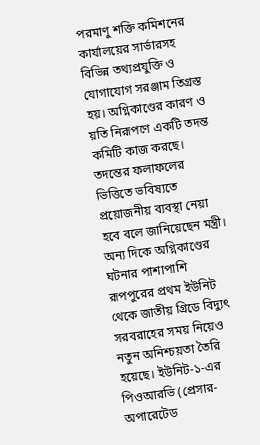পরমাণু শক্তি কমিশনের কার্যালয়ের সার্ভারসহ বিভিন্ন তথ্যপ্রযুক্তি ও যোগাযোগ সরঞ্জাম তিগ্রস্ত হয়। অগ্নিকাণ্ডের কারণ ও য়তি নিরূপণে একটি তদন্ত কমিটি কাজ করছে। তদন্তের ফলাফলের ভিত্তিতে ভবিষ্যতে প্রয়োজনীয় ব্যবস্থা নেয়া হবে বলে জানিয়েছেন মন্ত্রী। অন্য দিকে অগ্নিকাণ্ডের ঘটনার পাশাপাশি রূপপুরের প্রথম ইউনিট থেকে জাতীয় গ্রিডে বিদ্যুৎ সরবরাহের সময় নিয়েও নতুন অনিশ্চয়তা তৈরি হয়েছে। ইউনিট-১-এর পিওআরভি (প্রেসার-অপারেটেড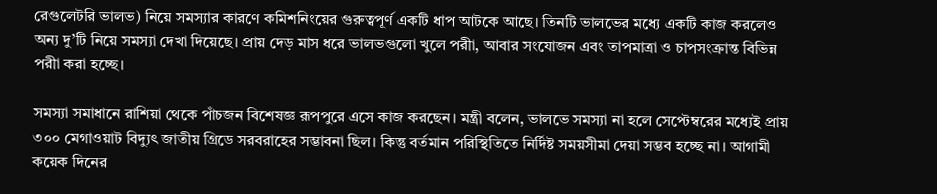রেগুলেটরি ভালভ) নিয়ে সমস্যার কারণে কমিশনিংয়ের গুরুত্বপূর্ণ একটি ধাপ আটকে আছে। তিনটি ভালভের মধ্যে একটি কাজ করলেও অন্য দু’টি নিয়ে সমস্যা দেখা দিয়েছে। প্রায় দেড় মাস ধরে ভালভগুলো খুলে পরীা, আবার সংযোজন এবং তাপমাত্রা ও চাপসংক্রান্ত বিভিন্ন পরীা করা হচ্ছে।

সমস্যা সমাধানে রাশিয়া থেকে পাঁচজন বিশেষজ্ঞ রূপপুরে এসে কাজ করছেন। মন্ত্রী বলেন, ভালভে সমস্যা না হলে সেপ্টেম্বরের মধ্যেই প্রায় ৩০০ মেগাওয়াট বিদ্যুৎ জাতীয় গ্রিডে সরবরাহের সম্ভাবনা ছিল। কিন্তু বর্তমান পরিস্থিতিতে নির্দিষ্ট সময়সীমা দেয়া সম্ভব হচ্ছে না। আগামী কয়েক দিনের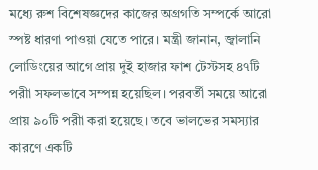মধ্যে রুশ বিশেষজ্ঞদের কাজের অগ্রগতি সম্পর্কে আরো স্পষ্ট ধারণা পাওয়া যেতে পারে। মন্ত্রী জানান, জ্বালানি লোডিংয়ের আগে প্রায় দুই হাজার ফাশ টেস্টসহ ৪৭টি পরীা সফলভাবে সম্পন্ন হয়েছিল। পরবর্তী সময়ে আরো প্রায় ৯০টি পরীা করা হয়েছে। তবে ভালভের সমস্যার কারণে একটি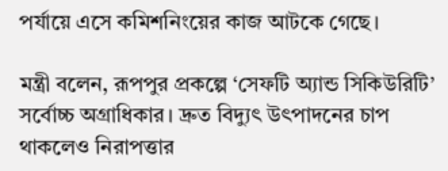পর্যায়ে এসে কমিশনিংয়ের কাজ আটকে গেছে।

মন্ত্রী বলেন, রূপপুর প্রকল্পে ‘সেফটি অ্যান্ড সিকিউরিটি’ সর্বোচ্চ অগ্রাধিকার। দ্রুত বিদ্যুৎ উৎপাদনের চাপ থাকলেও নিরাপত্তার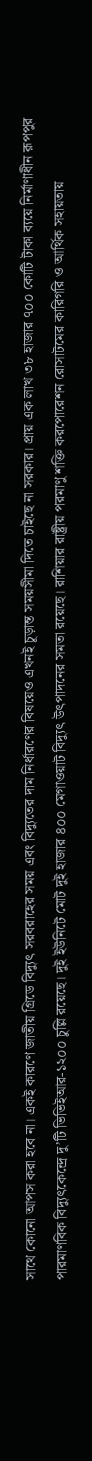সাথে কোনো আপস করা হবে না। একই কারণে জাতীয় গ্রিডে বিদ্যুৎ সরবরাহের সময় এবং বিদ্যুতের দাম নির্ধারণের বিষয়েও এখনই চূড়ান্ত সময়সীমা দিতে চাইছে না সরকার। প্রায় এক লাখ ৩৮ হাজার ৭০০ কোটি টাকা ব্যয়ে নির্মাণাধীন রূপপুর পারমাণবিক বিদ্যুৎকেন্দ্রে দু’টি ভিভিইআর-১২০০ চুল্লি রয়েছে। দুই ইউনিটে মোট দুই হাজার ৪০০ মেগাওয়াট বিদ্যুৎ উৎপাদনের সমতা রয়েছে। রাশিয়ার রাষ্ট্রীয় পরমাণু শক্তি করপোরেশন রোসাটমের কারিগরি ও আর্থিক সহায়তায়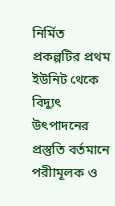নির্মিত প্রকল্পটির প্রথম ইউনিট থেকে বিদ্যুৎ উৎপাদনের প্রস্তুতি বর্তমানে পরীামূলক ও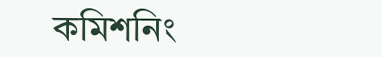কমিশনিং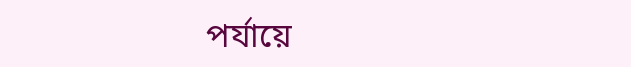পর্যায়ে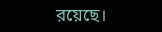রয়েছে।